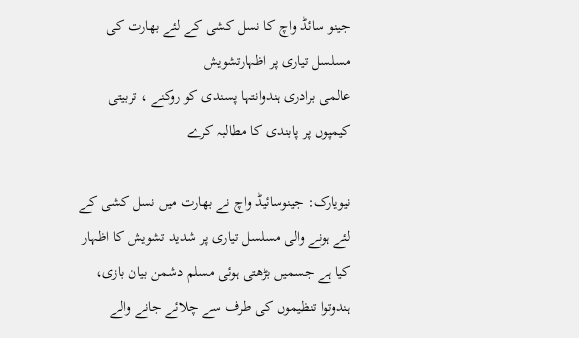جینو سائڈ واچ کا نسل کشی کے لئے بھارت کی مسلسل تیاری پر اظہارتشویش
عالمی برادری ہندوانتہا پسندی کو روکنے ، تربیتی کیمپوں پر پابندی کا مطالبہ کرے

نیویارک: جینوسائیڈ واچ نے بھارت میں نسل کشی کے لئے ہونے والی مسلسل تیاری پر شدید تشویش کا اظہار کیا ہے جسمیں بڑھتی ہوئی مسلم دشمن بیان بازی، ہندوتوا تنظیموں کی طرف سے چلائے جانے والے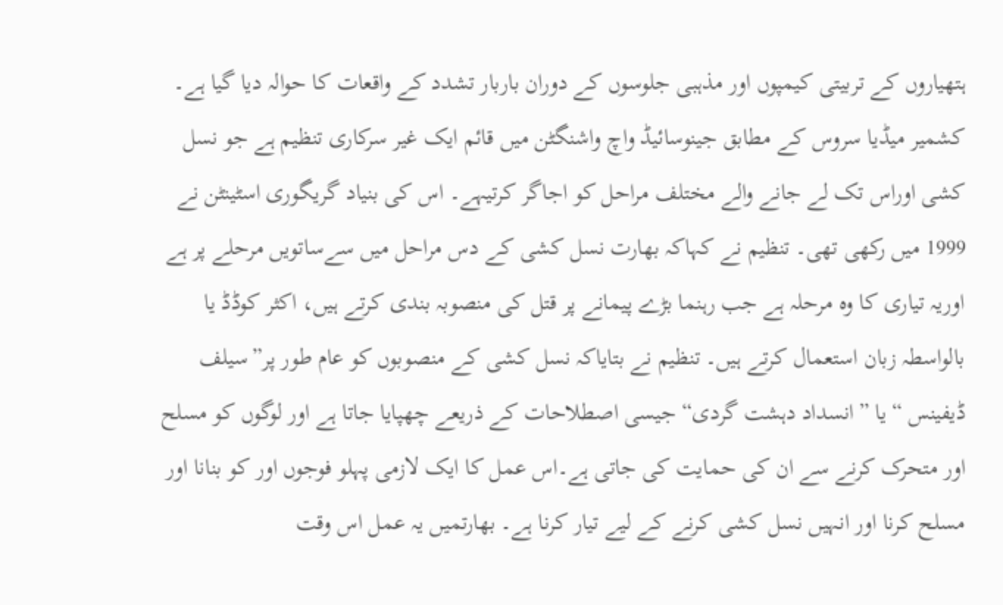ہتھیاروں کے تربیتی کیمپوں اور مذہبی جلوسوں کے دوران باربار تشدد کے واقعات کا حوالہ دیا گیا ہے۔
کشمیر میڈیا سروس کے مطابق جینوسائیڈ واچ واشنگٹن میں قائم ایک غیر سرکاری تنظیم ہے جو نسل کشی اوراس تک لے جانے والے مختلف مراحل کو اجاگر کرتیہے۔ اس کی بنیاد گریگوری اسٹینٹن نے 1999 میں رکھی تھی۔ تنظیم نے کہاکہ بھارت نسل کشی کے دس مراحل میں سےساتویں مرحلے پر ہے اوریہ تیاری کا وہ مرحلہ ہے جب رہنما بڑے پیمانے پر قتل کی منصوبہ بندی کرتے ہیں، اکثر کوڈڈ یا بالواسطہ زبان استعمال کرتے ہیں۔ تنظیم نے بتایاکہ نسل کشی کے منصوبوں کو عام طور پر”سیلف ڈیفینس “یا ”انسداد دہشت گردی“ جیسی اصطلاحات کے ذریعے چھپایا جاتا ہے اور لوگوں کو مسلح اور متحرک کرنے سے ان کی حمایت کی جاتی ہے۔اس عمل کا ایک لازمی پہلو فوجوں اور کو بنانا اور مسلح کرنا اور انہیں نسل کشی کرنے کے لیے تیار کرنا ہے۔ بھارتمیں یہ عمل اس وقت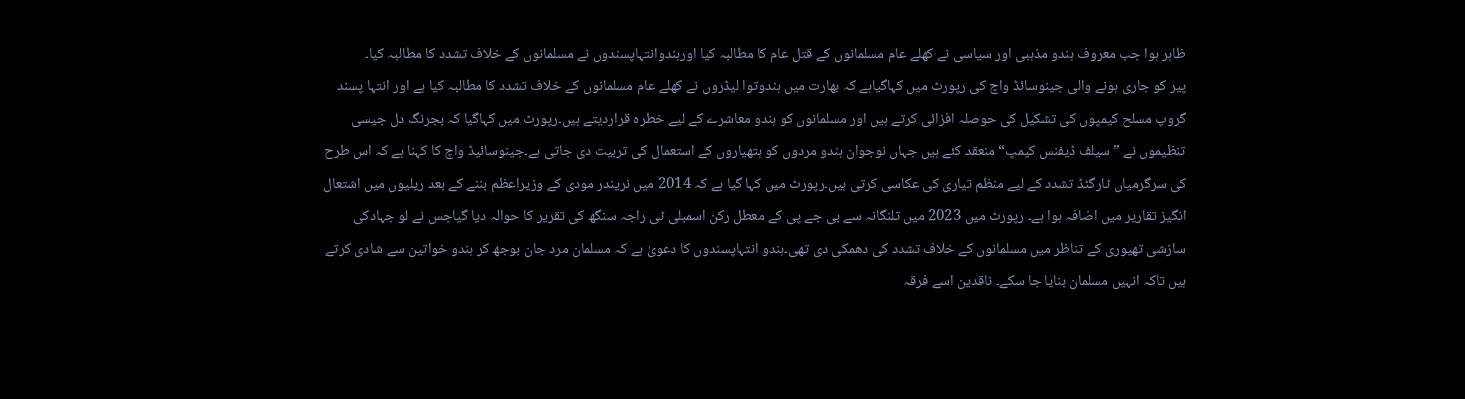ظاہر ہوا جب معروف ہندو مذہبی اور سیاسی نے کھلے عام مسلمانوں کے قتل عام کا مطالبہ کیا اورہندوانتہاپسندوں نے مسلمانوں کے خلاف تشدد کا مطالبہ کیا۔
پیر کو جاری ہونے والی جینوسائڈ واچ کی رپورٹ میں کہاگیاہے کہ بھارت میں ہندوتوا لیڈروں نے کھلے عام مسلمانوں کے خلاف تشدد کا مطالبہ کیا ہے اور انتہا پسند گروپ مسلح کیمپوں کی تشکیل کی حوصلہ افزائی کرتے ہیں اور مسلمانوں کو ہندو معاشرے کے لیے خطرہ قراردیتے ہیں۔رپورٹ میں کہاگیا کہ بجرنگ دل جیسی تنظیموں نے ”سیلف ڈیفنس کیمپ“ منعقد کئے ہیں جہاں نوجوان ہندو مردوں کو ہتھیاروں کے استعمال کی تربیت دی جاتی ہے۔جینوسائیڈ واچ کا کہنا ہے کہ اس طرح کی سرگرمیاں ٹارگٹڈ تشدد کے لیے منظم تیاری کی عکاسی کرتی ہیں۔رپورٹ میں کہا گیا ہے کہ 2014 میں نریندر مودی کے وزیراعظم بننے کے بعد ریلیوں میں اشتعال انگیز تقاریر میں اضافہ ہوا ہے۔ رپورٹ میں 2023 میں تلنگانہ سے بی جے پی کے معطل رکن اسمبلی ٹی راجہ سنگھ کی تقریر کا حوالہ دیا گیاجس نے لو جہادکی سازشی تھیوری کے تناظر میں مسلمانوں کے خلاف تشدد کی دھمکی دی تھی۔ہندو انتہاپسندوں کا دعویٰ ہے کہ مسلمان مرد جان بوجھ کر ہندو خواتین سے شادی کرتے ہیں تاکہ انہیں مسلمان بنایا جا سکے۔ ناقدین اسے فرقہ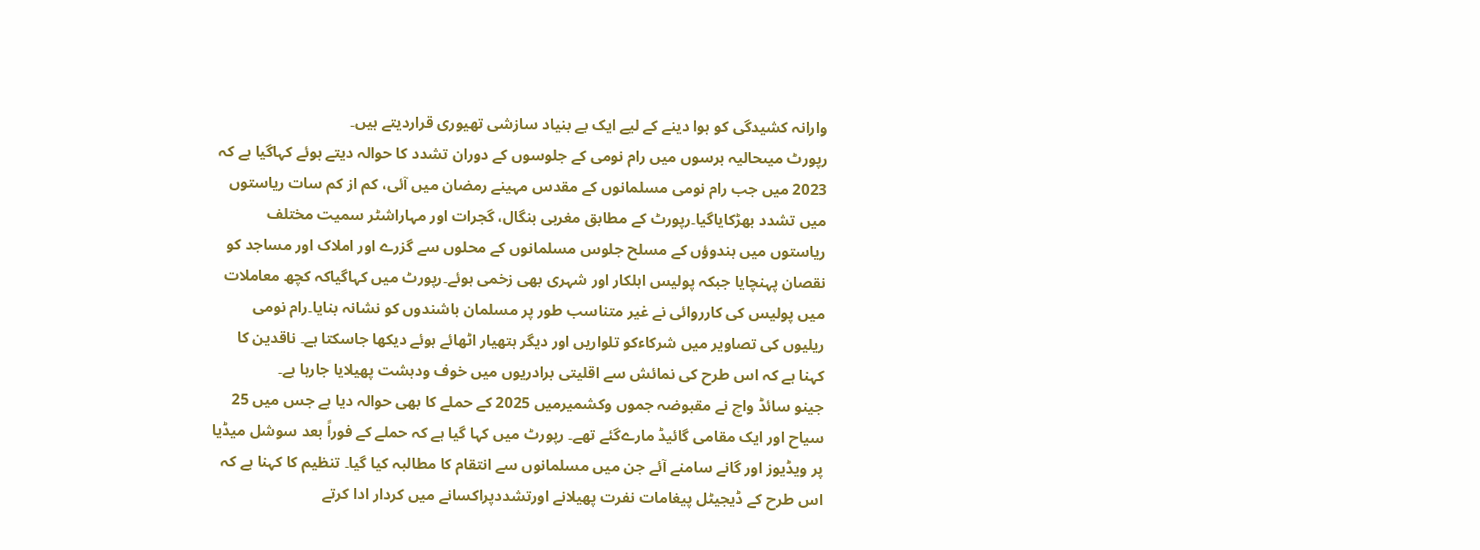وارانہ کشیدگی کو ہوا دینے کے لیے ایک بے بنیاد سازشی تھیوری قراردیتے ہیں۔
رپورٹ میںحالیہ برسوں میں رام نومی کے جلوسوں کے دوران تشدد کا حوالہ دیتے ہوئے کہاگیا ہے کہ 2023 میں جب رام نومی مسلمانوں کے مقدس مہینے رمضان میں آئی، کم از کم سات ریاستوں میں تشدد بھڑکایاگیا۔رپورٹ کے مطابق مغربی بنگال، گجرات اور مہاراشٹر سمیت مختلف ریاستوں میں ہندوؤں کے مسلح جلوس مسلمانوں کے محلوں سے گزرے اور املاک اور مساجد کو نقصان پہنچایا جبکہ پولیس اہلکار اور شہری بھی زخمی ہوئے۔رپورٹ میں کہاگیاکہ کچھ معاملات میں پولیس کی کارروائی نے غیر متناسب طور پر مسلمان باشندوں کو نشانہ بنایا۔رام نومی ریلیوں کی تصاویر میں شرکاءکو تلواریں اور دیگر ہتھیار اٹھائے ہوئے دیکھا جاسکتا ہے۔ ناقدین کا کہنا ہے کہ اس طرح کی نمائش سے اقلیتی برادریوں میں خوف ودہشت پھیلایا جارہا ہے۔
جینو سائڈ واچ نے مقبوضہ جموں وکشمیرمیں 2025 کے حملے کا بھی حوالہ دیا ہے جس میں 25 سیاح اور ایک مقامی گائیڈ مارےگئے تھے۔ رپورٹ میں کہا گیا ہے کہ حملے کے فوراً بعد سوشل میڈیا پر ویڈیوز اور گانے سامنے آئے جن میں مسلمانوں سے انتقام کا مطالبہ کیا گیا۔ تنظیم کا کہنا ہے کہ اس طرح کے ڈیجیٹل پیغامات نفرت پھیلانے اورتشددپراکسانے میں کردار ادا کرتے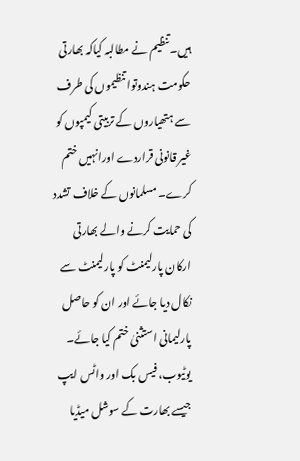ہیں۔تنظیم نے مطالبہ کیاکہ بھارتی حکومت ہندوتوا تنظیموں کی طرف سے ہتھیاروں کے تربیتی کیمپوں کو غیر قانونی قراردے اورانہیں ختم کرے۔ مسلمانوں کے خلاف تشدد کی حمایت کرنے والے بھارتی ارکان پارلیمنٹ کو پارلیمنٹ سے نکال دیا جائے اور ان کو حاصل پارلیمانی استثنیٰ ختم کیا جائے۔ یوٹیوب، فیس بک اور واٹس ایپ جیسے بھارت کے سوشل میڈیا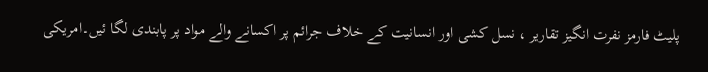پلیٹ فارمز نفرت انگیز تقاریر ، نسل کشی اور انسانیت کے خلاف جرائم پر اکسانے والے مواد پر پابندی لگا ئیں۔امریکی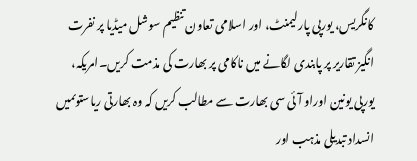کانگریس، یورپی پارلیمنٹ، اور اسلامی تعاون تنظیم سوشل میڈیا پر نفرت انگیز تقاریر پر پابندی لگانے میں ناکامی پر بھارت کی مذمت کریں۔امریکہ، یورپی یونین اوراو آئی سی بھارت سے مطالب کریں کہ وہ بھارتی ریاستوںمیں انسداد تبدیلی مذہب اور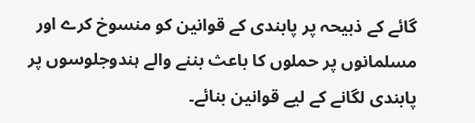گائے کے ذبیحہ پر پابندی کے قوانین کو منسوخ کرے اور مسلمانوں پر حملوں کا باعث بننے والے ہندوجلوسوں پر پابندی لگانے کے لیے قوانین بنائے۔